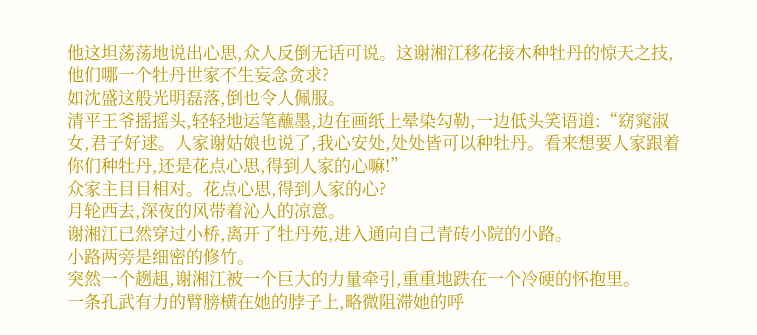他这坦荡荡地说出心思,众人反倒无话可说。这谢湘江移花接木种牡丹的惊天之技,他们哪一个牡丹世家不生妄念贪求?
如沈盛这般光明磊落,倒也令人佩服。
清平王爷摇摇头,轻轻地运笔蘸墨,边在画纸上晕染勾勒,一边低头笑语道:“窈窕淑女,君子好逑。人家谢姑娘也说了,我心安处,处处皆可以种牡丹。看来想要人家跟着你们种牡丹,还是花点心思,得到人家的心嘛!”
众家主目目相对。花点心思,得到人家的心?
月轮西去,深夜的风带着沁人的凉意。
谢湘江已然穿过小桥,离开了牡丹苑,进入通向自己青砖小院的小路。
小路两旁是细密的修竹。
突然一个趔趄,谢湘江被一个巨大的力量牵引,重重地跌在一个冷硬的怀抱里。
一条孔武有力的臂膀横在她的脖子上,略微阻滞她的呼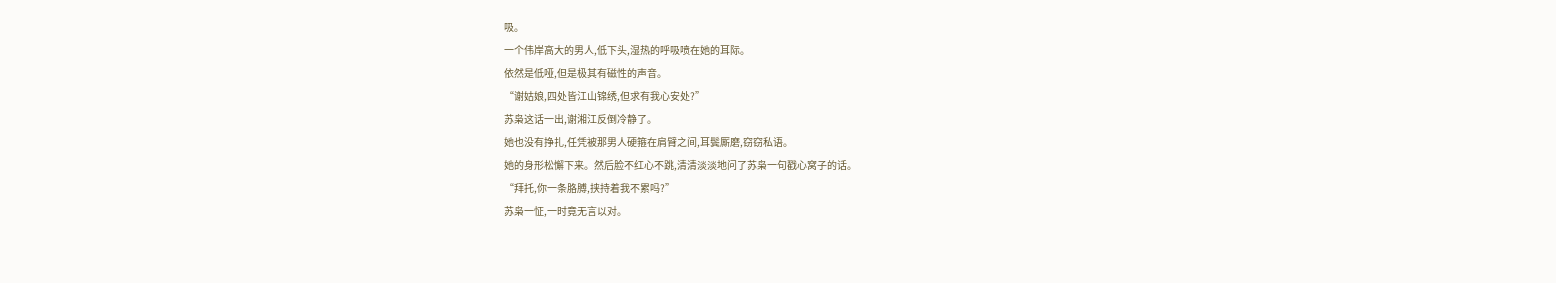吸。
一个伟岸高大的男人,低下头,湿热的呼吸喷在她的耳际。
依然是低哑,但是极其有磁性的声音。
“谢姑娘,四处皆江山锦绣,但求有我心安处?”
苏枭这话一出,谢湘江反倒冷静了。
她也没有挣扎,任凭被那男人硬箍在肩臂之间,耳鬓厮磨,窃窃私语。
她的身形松懈下来。然后脸不红心不跳,清清淡淡地问了苏枭一句戳心窝子的话。
“拜托,你一条胳膊,挟持着我不累吗?”
苏枭一怔,一时竟无言以对。